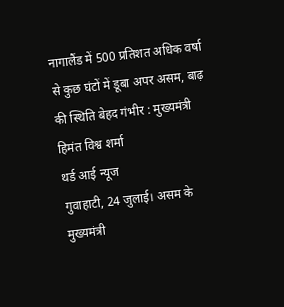नागालैंड में 500 प्रतिशत अधिक वर्षा से कुछ घंटों में डूबा अपर असम, बाढ़ की स्थिति बेहद गंभीर : मुख्यमंत्री हिमंत विश्व शर्मा
थर्ड आई न्यूज
गुवाहाटी, 24 जुलाई। असम के मुख्यमंत्री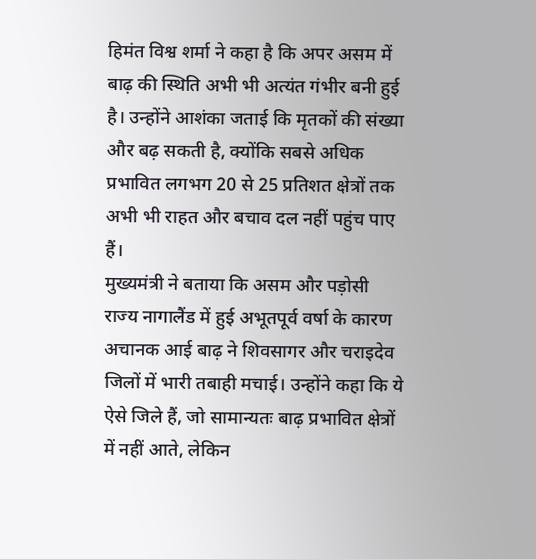हिमंत विश्व शर्मा ने कहा है कि अपर असम में बाढ़ की स्थिति अभी भी अत्यंत गंभीर बनी हुई है। उन्होंने आशंका जताई कि मृतकों की संख्या और बढ़ सकती है, क्योंकि सबसे अधिक प्रभावित लगभग 20 से 25 प्रतिशत क्षेत्रों तक अभी भी राहत और बचाव दल नहीं पहुंच पाए हैं।
मुख्यमंत्री ने बताया कि असम और पड़ोसी राज्य नागालैंड में हुई अभूतपूर्व वर्षा के कारण अचानक आई बाढ़ ने शिवसागर और चराइदेव जिलों में भारी तबाही मचाई। उन्होंने कहा कि ये ऐसे जिले हैं, जो सामान्यतः बाढ़ प्रभावित क्षेत्रों में नहीं आते, लेकिन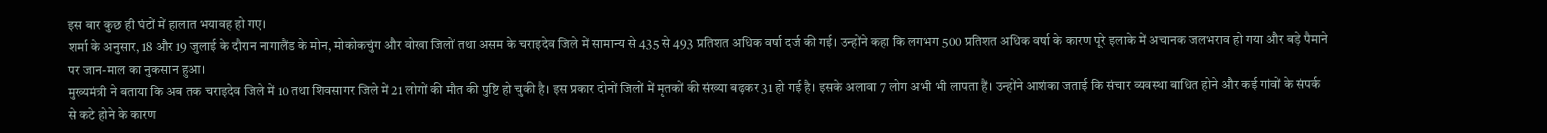इस बार कुछ ही घंटों में हालात भयावह हो गए।
शर्मा के अनुसार, 18 और 19 जुलाई के दौरान नागालैंड के मोन, मोकोकचुंग और वोखा जिलों तथा असम के चराइदेव जिले में सामान्य से 435 से 493 प्रतिशत अधिक वर्षा दर्ज की गई। उन्होंने कहा कि लगभग 500 प्रतिशत अधिक वर्षा के कारण पूरे इलाके में अचानक जलभराव हो गया और बड़े पैमाने पर जान-माल का नुकसान हुआ।
मुख्यमंत्री ने बताया कि अब तक चराइदेव जिले में 10 तथा शिवसागर जिले में 21 लोगों की मौत की पुष्टि हो चुकी है। इस प्रकार दोनों जिलों में मृतकों की संख्या बढ़कर 31 हो गई है। इसके अलावा 7 लोग अभी भी लापता हैं। उन्होंने आशंका जताई कि संचार व्यवस्था बाधित होने और कई गांवों के संपर्क से कटे होने के कारण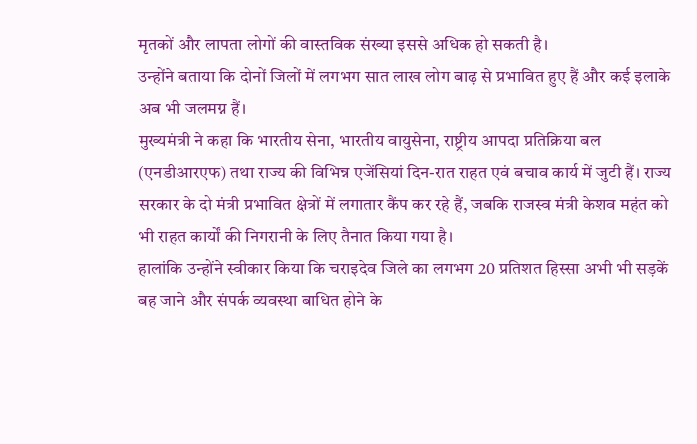मृतकों और लापता लोगों की वास्तविक संख्या इससे अधिक हो सकती है।
उन्होंने बताया कि दोनों जिलों में लगभग सात लाख लोग बाढ़ से प्रभावित हुए हैं और कई इलाके अब भी जलमग्न हैं।
मुख्यमंत्री ने कहा कि भारतीय सेना, भारतीय वायुसेना, राष्ट्रीय आपदा प्रतिक्रिया बल (एनडीआरएफ) तथा राज्य की विभिन्न एजेंसियां दिन-रात राहत एवं बचाव कार्य में जुटी हैं। राज्य सरकार के दो मंत्री प्रभावित क्षेत्रों में लगातार कैंप कर रहे हैं, जबकि राजस्व मंत्री केशव महंत को भी राहत कार्यों की निगरानी के लिए तैनात किया गया है।
हालांकि उन्होंने स्वीकार किया कि चराइदेव जिले का लगभग 20 प्रतिशत हिस्सा अभी भी सड़कें बह जाने और संपर्क व्यवस्था बाधित होने के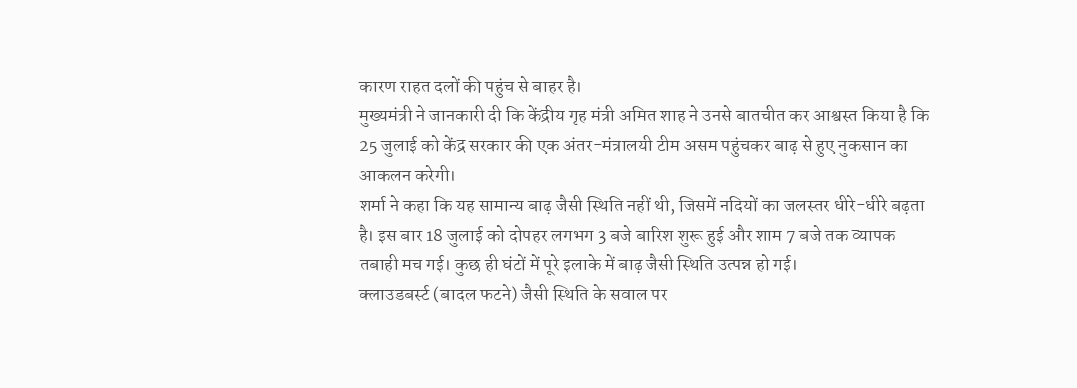कारण राहत दलों की पहुंच से बाहर है।
मुख्यमंत्री ने जानकारी दी कि केंद्रीय गृह मंत्री अमित शाह ने उनसे बातचीत कर आश्वस्त किया है कि 25 जुलाई को केंद्र सरकार की एक अंतर-मंत्रालयी टीम असम पहुंचकर बाढ़ से हुए नुकसान का आकलन करेगी।
शर्मा ने कहा कि यह सामान्य बाढ़ जैसी स्थिति नहीं थी, जिसमें नदियों का जलस्तर धीरे-धीरे बढ़ता है। इस बार 18 जुलाई को दोपहर लगभग 3 बजे बारिश शुरू हुई और शाम 7 बजे तक व्यापक तबाही मच गई। कुछ ही घंटों में पूरे इलाके में बाढ़ जैसी स्थिति उत्पन्न हो गई।
क्लाउडबर्स्ट (बादल फटने) जैसी स्थिति के सवाल पर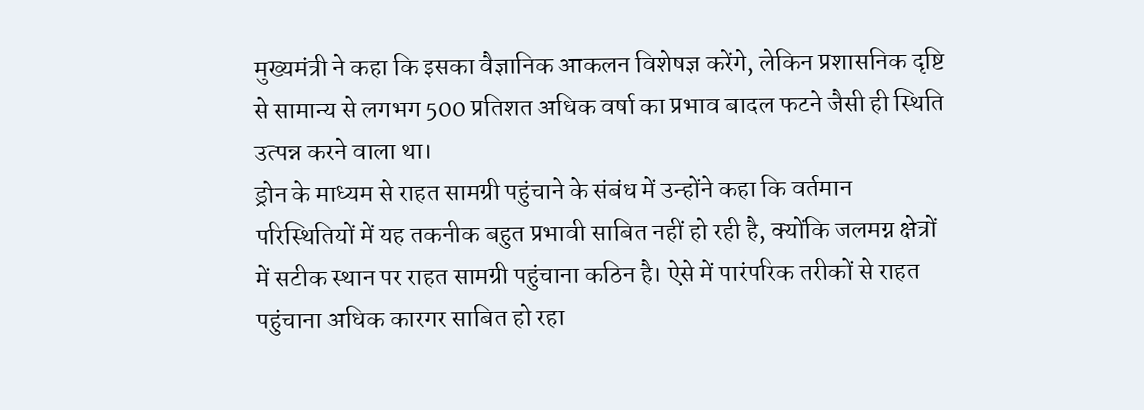मुख्यमंत्री ने कहा कि इसका वैज्ञानिक आकलन विशेषज्ञ करेंगे, लेकिन प्रशासनिक दृष्टि से सामान्य से लगभग 500 प्रतिशत अधिक वर्षा का प्रभाव बादल फटने जैसी ही स्थिति उत्पन्न करने वाला था।
ड्रोन के माध्यम से राहत सामग्री पहुंचाने के संबंध में उन्होंने कहा कि वर्तमान परिस्थितियों में यह तकनीक बहुत प्रभावी साबित नहीं हो रही है, क्योंकि जलमग्न क्षेत्रों में सटीक स्थान पर राहत सामग्री पहुंचाना कठिन है। ऐसे में पारंपरिक तरीकों से राहत पहुंचाना अधिक कारगर साबित हो रहा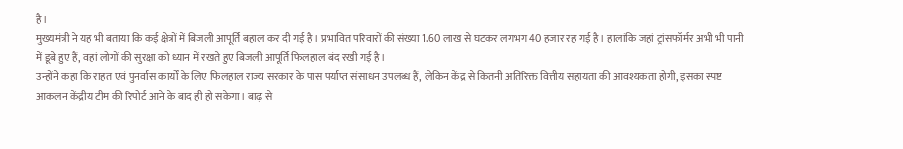है।
मुख्यमंत्री ने यह भी बताया कि कई क्षेत्रों में बिजली आपूर्ति बहाल कर दी गई है। प्रभावित परिवारों की संख्या 1.60 लाख से घटकर लगभग 40 हजार रह गई है। हालांकि जहां ट्रांसफॉर्मर अभी भी पानी में डूबे हुए हैं, वहां लोगों की सुरक्षा को ध्यान में रखते हुए बिजली आपूर्ति फिलहाल बंद रखी गई है।
उन्होंने कहा कि राहत एवं पुनर्वास कार्यों के लिए फिलहाल राज्य सरकार के पास पर्याप्त संसाधन उपलब्ध हैं, लेकिन केंद्र से कितनी अतिरिक्त वित्तीय सहायता की आवश्यकता होगी, इसका स्पष्ट आकलन केंद्रीय टीम की रिपोर्ट आने के बाद ही हो सकेगा। बाढ़ से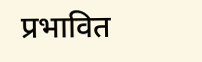प्रभावित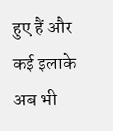हुए हैं और कई इलाके अब भी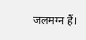जलमग्न हैं।